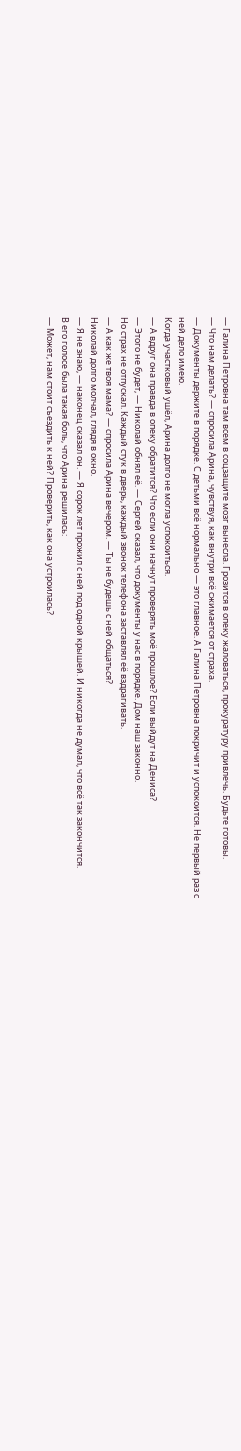— Галина Петровна там всем в соцзащите мозг вынесла. Грозится в опеку жаловаться, прокуратуру привлечь. Будьте готовы.
— Что нам делать? — спросила Арина, чувствуя, как внутри всё сжимается от страха.
— Документы держите в порядке. С детьми всё нормально — это главное. А Галина Петровна покричит и успокоится. Не первый раз с ней дело имею.
Когда участковый ушёл, Арина долго не могла успокоиться.
— А вдруг она правда в опеку обратится? Что если они начнут проверять моё прошлое? Если выйдут на Дениса?
— Этого не будет, — Николай обнял её. — Сергей сказал, что документы у нас в порядке. Дом наш законно.
Но страх не отпускал. Каждый стук в дверь, каждый звонок телефона заставлял её вздрагивать.
— А как же твоя мама? — спросила Арина вечером. — Ты не будешь с ней общаться?
Николай долго молчал, глядя в окно.
— Я не знаю, — наконец сказал он. — Я сорок лет прожил с ней под одной крышей. И никогда не думал, что всё так закончится.
В его голосе была такая боль, что Арина решилась:
— Может, нам стоит съездить к ней? Проверить, как она устроилась?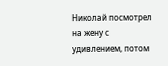Николай посмотрел на жену с удивлением, потом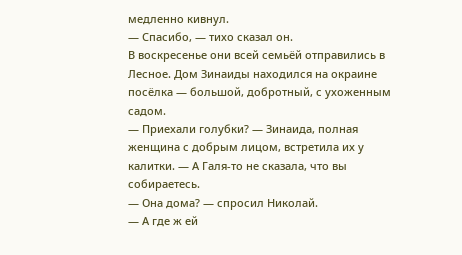медленно кивнул.
— Спасибо, — тихо сказал он.
В воскресенье они всей семьёй отправились в Лесное. Дом Зинаиды находился на окраине посёлка — большой, добротный, с ухоженным садом.
— Приехали голубки? — Зинаида, полная женщина с добрым лицом, встретила их у калитки. — А Галя-то не сказала, что вы собираетесь.
— Она дома? — спросил Николай.
— А где ж ей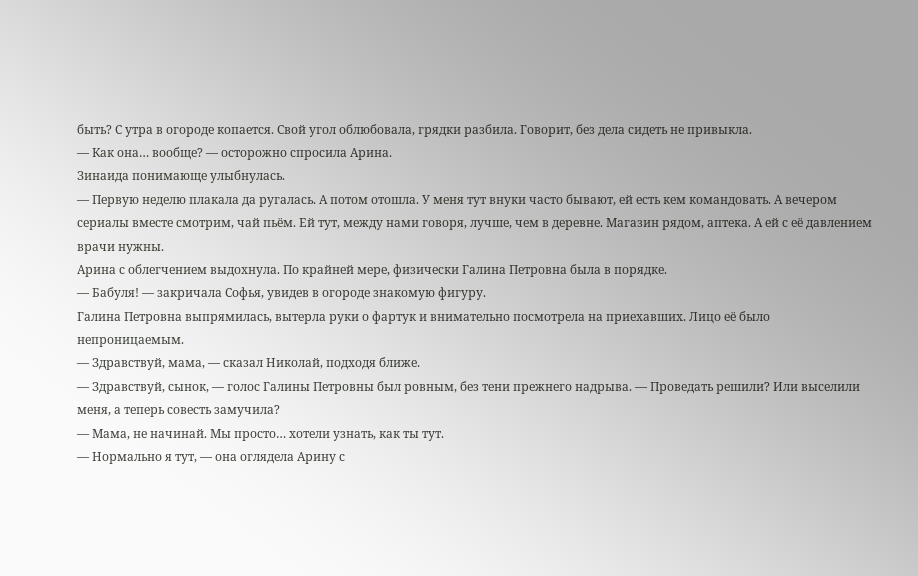быть? С утра в огороде копается. Свой угол облюбовала, грядки разбила. Говорит, без дела сидеть не привыкла.
— Как она… вообще? — осторожно спросила Арина.
Зинаида понимающе улыбнулась.
— Первую неделю плакала да ругалась. А потом отошла. У меня тут внуки часто бывают, ей есть кем командовать. А вечером сериалы вместе смотрим, чай пьём. Ей тут, между нами говоря, лучше, чем в деревне. Магазин рядом, аптека. А ей с её давлением врачи нужны.
Арина с облегчением выдохнула. По крайней мере, физически Галина Петровна была в порядке.
— Бабуля! — закричала Софья, увидев в огороде знакомую фигуру.
Галина Петровна выпрямилась, вытерла руки о фартук и внимательно посмотрела на приехавших. Лицо её было непроницаемым.
— Здравствуй, мама, — сказал Николай, подходя ближе.
— Здравствуй, сынок, — голос Галины Петровны был ровным, без тени прежнего надрыва. — Проведать решили? Или выселили меня, а теперь совесть замучила?
— Мама, не начинай. Мы просто… хотели узнать, как ты тут.
— Нормально я тут, — она оглядела Арину с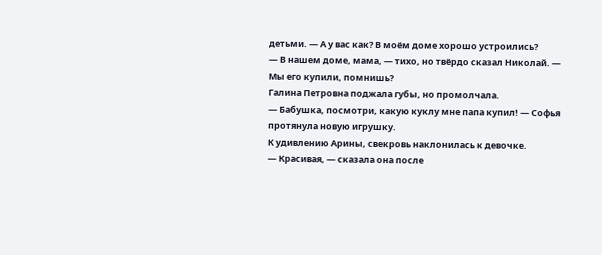детьми. — А у вас как? В моём доме хорошо устроились?
— В нашем доме, мама, — тихо, но твёрдо сказал Николай. — Мы его купили, помнишь?
Галина Петровна поджала губы, но промолчала.
— Бабушка, посмотри, какую куклу мне папа купил! — Софья протянула новую игрушку.
К удивлению Арины, свекровь наклонилась к девочке.
— Красивая, — сказала она после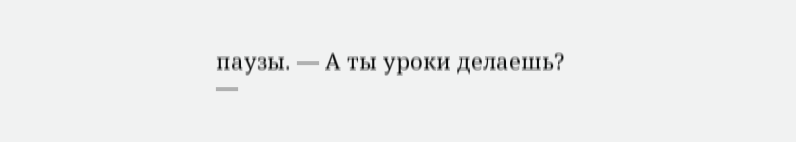паузы. — А ты уроки делаешь?
—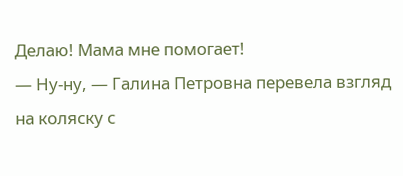Делаю! Мама мне помогает!
— Ну-ну, — Галина Петровна перевела взгляд на коляску с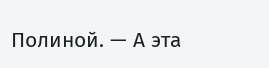Полиной. — А эта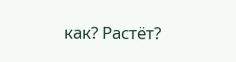как? Растёт?